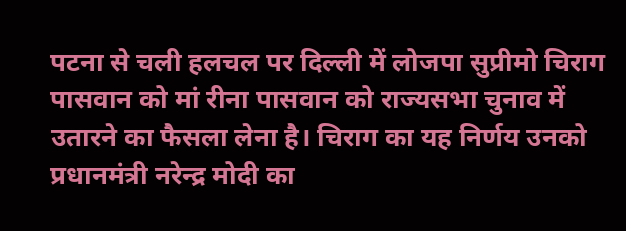पटना से चली हलचल पर दिल्ली में लोजपा सुप्रीमो चिराग पासवान को मां रीना पासवान को राज्यसभा चुनाव में उतारने का फैसला लेना है। चिराग का यह निर्णय उनको प्रधानमंत्री नरेन्द्र मोदी का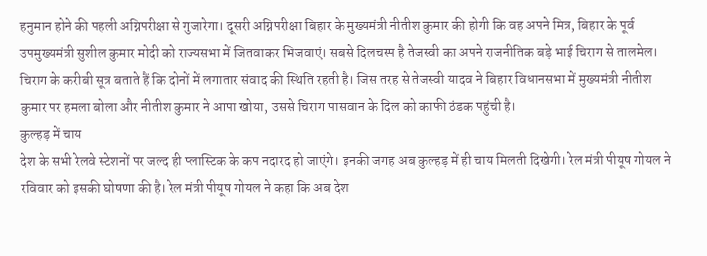हनुमान होने की पहली अग्निपरीक्षा से गुजारेगा। दूसरी अग्निपरीक्षा बिहार के मुख्यमंत्री नीतीश कुमार की होगी कि वह अपने मित्र, बिहार के पूर्व उपमुख्यमंत्री सुशील कुमार मोदी को राज्यसभा में जितवाकर भिजवाएं। सबसे दिलचस्प है तेजस्वी का अपने राजनीतिक बड़े भाई चिराग से तालमेल। चिराग के करीबी सूत्र बताते हैं कि दोनों में लगातार संवाद की स्थिति रहती है। जिस तरह से तेजस्वी यादव ने बिहार विधानसभा में मुख्यमंत्री नीतीश कुमार पर हमला बोला और नीतीश कुमार ने आपा खोया, उससे चिराग पासवान के दिल को काफी ठंडक पहुंची है।
कुल्हड़ में चाय
देश के सभी रेलवे स्टेशनों पर जल्द ही प्लास्टिक के कप नदारद हो जाएंगे। इनकी जगह अब कुल्हड़ में ही चाय मिलती दिखेगी। रेल मंत्री पीयूष गोयल ने रविवार को इसकी घोषणा की है। रेल मंत्री पीयूष गोयल ने कहा कि अब देश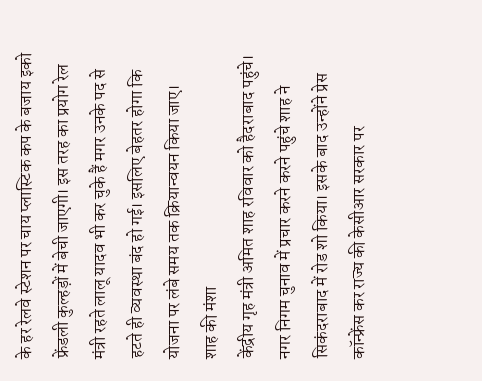के हर रेलवे स्टेशन पर चाय प्लास्टिक कप के बजाय इको फ्रेंडली कुल्हड़ों में बेची जाएगी। इस तरह का प्रयोग रेल मंत्री रहते लालू यादव भी कर चुके हैं मगर उनके पद से हटते ही व्यवस्था बंद हो गई। इसलिए बेहतर होगा कि योजना पर लंबे समय तक क्रियान्वयन किया जाए।
शाह की मंशा
केंद्रीय गृह मंत्री अमित शाह रविवार को हैदराबाद पहुंचे। नगर निगम चुनाव में प्रचार करने करने पहुंचे शाह ने सिकंदराबाद में रोड शो किया। इसके बाद उन्होंने प्रेस कॉन्फ्रेंस कर राज्य की केसीआर सरकार पर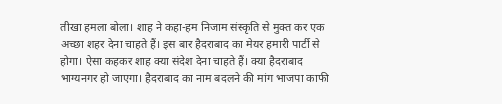तीखा हमला बोला। शाह ने कहा-हम निजाम संस्कृति से मुक्त कर एक अच्छा शहर देना चाहते हैं। इस बार हैदराबाद का मेयर हमारी पार्टी से होगा। ऐसा कहकर शाह क्या संदेश देना चाहते हैं। क्या हैदराबाद भाग्यनगर हो जाएगा। हैदराबाद का नाम बदलने की मांग भाजपा काफी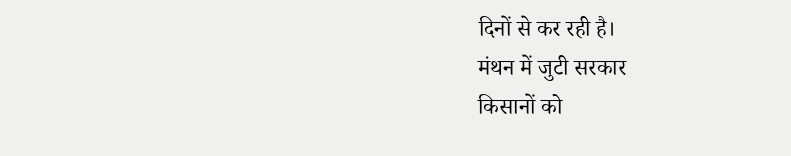दिनों से कर रही है।
मंथन में जुटी सरकार
किसानों को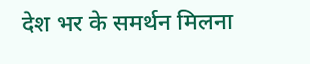देश भर के समर्थन मिलना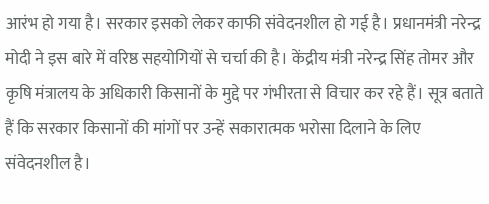आरंभ हो गया है। सरकार इसको लेकर काफी संवेदनशील हो गई है। प्रधानमंत्री नरेन्द्र मोदी ने इस बारे में वरिष्ठ सहयोगियों से चर्चा की है। केंद्रीय मंत्री नरेन्द्र सिंह तोमर और कृषि मंत्रालय के अधिकारी किसानों के मुद्दे पर गंभीरता से विचार कर रहे हैं। सूत्र बताते हैं कि सरकार किसानों की मांगों पर उन्हें सकारात्मक भरोसा दिलाने के लिए संवेदनशील है।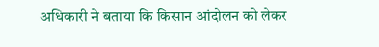अधिकारी ने बताया कि किसान आंदोलन को लेकर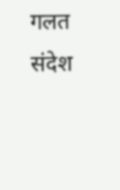गलत संदेश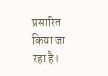प्रसारित किया जा रहा है।